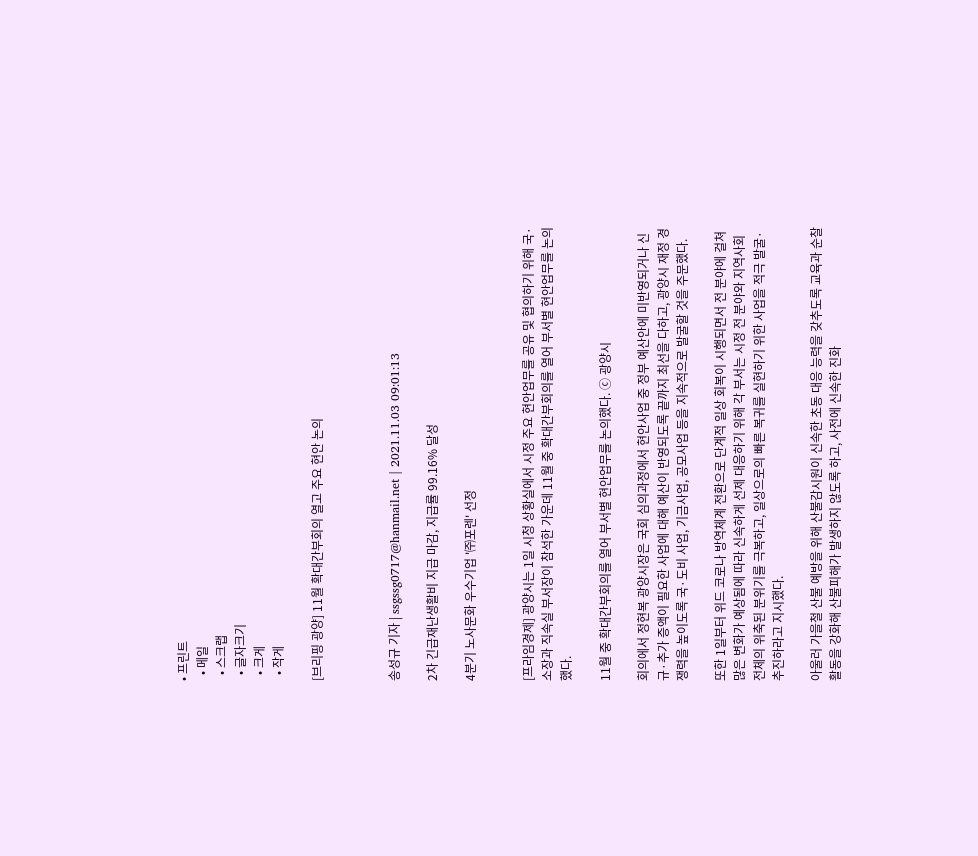• 프린트
  • 메일
  • 스크랩
  • 글자크기
  • 크게
  • 작게

[브리핑 광양] 11월 확대간부회의 열고 주요 현안 논의



송성규 기자 | ssgssg0717@hanmail.net | 2021.11.03 09:01:13

2차 긴급재난생활비 지급 마감, 지급률 99.16% 달성

4분기 노사문화 우수기업 '㈜포렌' 선정


[프라임경제] 광양시는 1일 시청 상황실에서 시정 주요 현안업무를 공유 및 협의하기 위해 국·소장과 직속실 부서장이 참석한 가운데 11월 중 확대간부회의를 열어 부서별 현안업무를 논의했다.

11월 중 확대간부회의를 열어 부서별 현안업무를 논의했다. ⓒ 광양시

회의에서 정현복 광양시장은 국회 심의과정에서 현안사업 중 정부 예산안에 미반영되거나 신규·추가 증액이 필요한 사업에 대해 예산이 반영되도록 끝까지 최선을 다하고, 광양시 재정 경쟁력을 높이도록 국·도비 사업, 기금사업, 공모사업 등을 지속적으로 발굴할 것을 주문했다.

또한 1일부터 위드 코로나 방역체계 전환으로 단계적 일상 회복이 시행되면서 전 분야에 걸쳐 많은 변화가 예상됨에 따라 신속하게 선제 대응하기 위해 각 부서는 시정 전 분야와 지역사회 전체의 위축된 분위기를 극복하고, 일상으로의 빠른 복귀를 실현하기 위한 사업을 적극 발굴·추진하라고 지시했다.

아울러 가을철 산불 예방을 위해 산불감시원이 신속한 초동 대응 능력을 갖추도록 교육과 순찰 활동을 강화해 산불피해가 발생하지 않도록 하고, 사전에 신속한 진화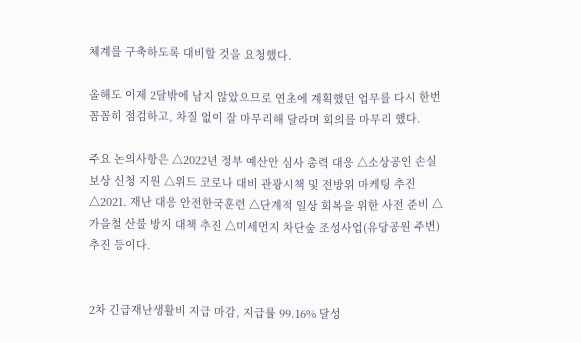체계를 구축하도록 대비할 것을 요청했다.

올해도 이제 2달밖에 남지 않았으므로 연초에 계획했던 업무를 다시 한번 꼼꼼히 점검하고, 차질 없이 잘 마무리해 달라며 회의를 마무리 했다.

주요 논의사항은 △2022년 정부 예산안 심사 총력 대응 △소상공인 손실 보상 신청 지원 △위드 코로나 대비 관광시책 및 전방위 마케팅 추진 △2021. 재난 대응 안전한국훈련 △단계적 일상 회복을 위한 사전 준비 △가을철 산불 방지 대책 추진 △미세먼지 차단숲 조성사업(유당공원 주변) 추진 등이다.


2차 긴급재난생활비 지급 마감, 지급률 99.16% 달성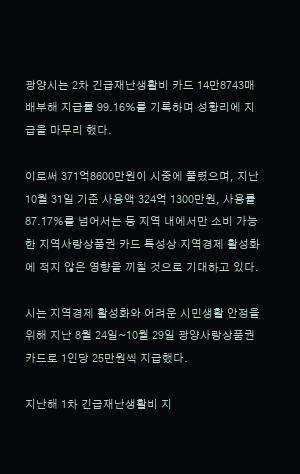광양시는 2차 긴급재난생활비 카드 14만8743매 배부해 지급률 99.16%를 기록하며 성황리에 지급을 마무리 했다.

이로써 371억8600만원이 시중에 풀렸으며, 지난 10월 31일 기준 사용액 324억 1300만원, 사용률 87.17%를 넘어서는 등 지역 내에서만 소비 가능한 지역사랑상품권 카드 특성상 지역경제 활성화에 적지 않은 영향을 끼칠 것으로 기대하고 있다.

시는 지역경제 활성화와 어려운 시민생활 안정을 위해 지난 8월 24일~10월 29일 광양사랑상품권 카드로 1인당 25만원씩 지급했다.

지난해 1차 긴급재난생활비 지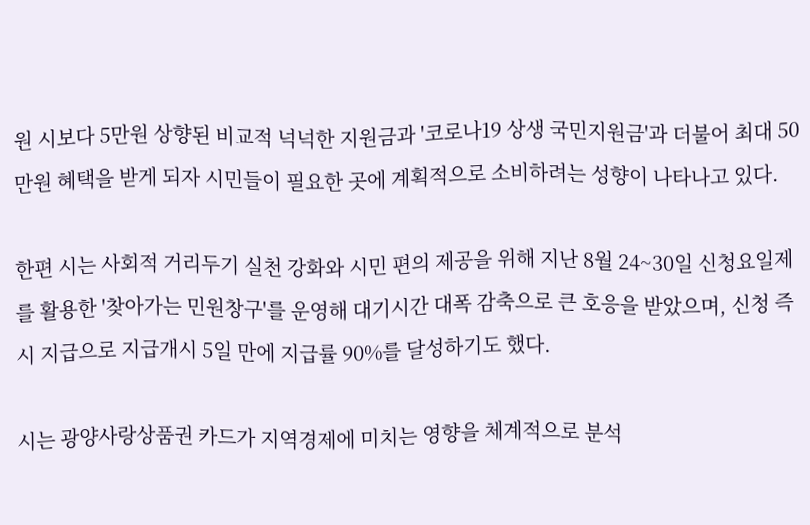원 시보다 5만원 상향된 비교적 넉넉한 지원금과 '코로나19 상생 국민지원금'과 더불어 최대 50만원 혜택을 받게 되자 시민들이 필요한 곳에 계획적으로 소비하려는 성향이 나타나고 있다.

한편 시는 사회적 거리두기 실천 강화와 시민 편의 제공을 위해 지난 8월 24~30일 신청요일제를 활용한 '찾아가는 민원창구'를 운영해 대기시간 대폭 감축으로 큰 호응을 받았으며, 신청 즉시 지급으로 지급개시 5일 만에 지급률 90%를 달성하기도 했다.

시는 광양사랑상품권 카드가 지역경제에 미치는 영향을 체계적으로 분석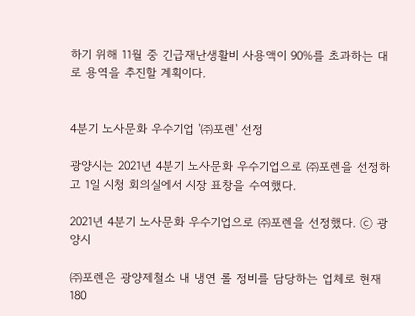하기 위해 11월 중 긴급재난생활비 사용액이 90%를 초과하는 대로 용역을 추진할 계획이다.


4분기 노사문화 우수기업 '㈜포렌' 선정

광양시는 2021년 4분기 노사문화 우수기업으로 ㈜포렌을 선정하고 1일 시청 회의실에서 시장 표창을 수여했다.

2021년 4분기 노사문화 우수기업으로 ㈜포렌을 선정했다. ⓒ 광양시

㈜포렌은 광양제철소 내 냉연 롤 정비를 담당하는 업체로 현재 180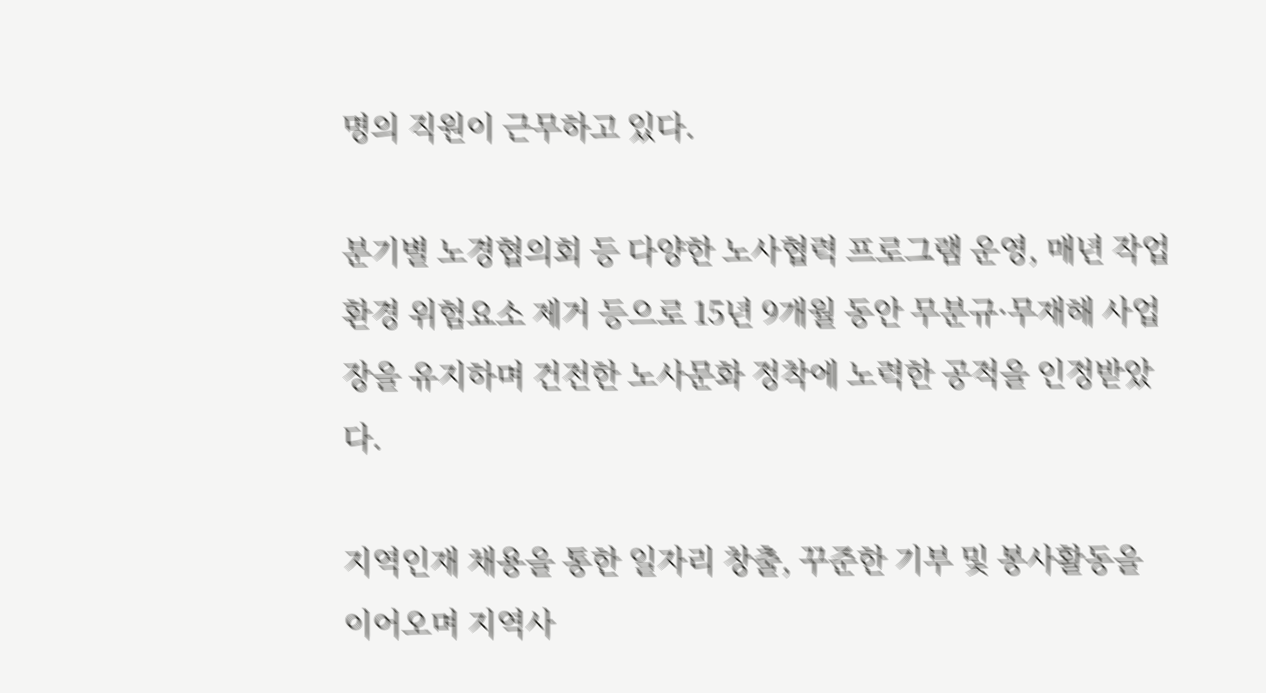명의 직원이 근무하고 있다.

분기별 노경협의회 등 다양한 노사협력 프로그램 운영, 매년 작업환경 위험요소 제거 등으로 15년 9개월 동안 무분규·무재해 사업장을 유지하며 건전한 노사문화 정착에 노력한 공적을 인정받았다.

지역인재 채용을 통한 일자리 창출, 꾸준한 기부 및 봉사활동을 이어오며 지역사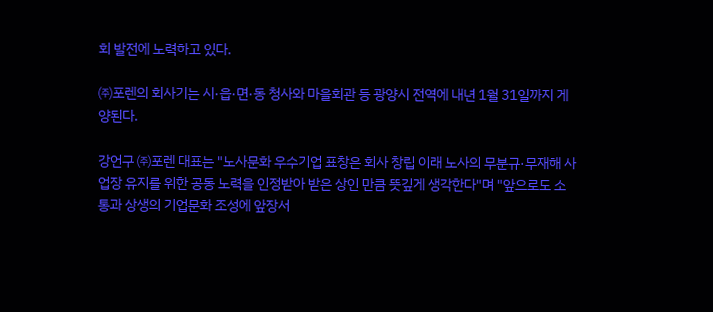회 발전에 노력하고 있다.

㈜포렌의 회사기는 시·읍·면·동 청사와 마을회관 등 광양시 전역에 내년 1월 31일까지 게양된다.

강언구 ㈜포렌 대표는 "노사문화 우수기업 표창은 회사 창립 이래 노사의 무분규·무재해 사업장 유지를 위한 공동 노력을 인정받아 받은 상인 만큼 뜻깊게 생각한다"며 "앞으로도 소통과 상생의 기업문화 조성에 앞장서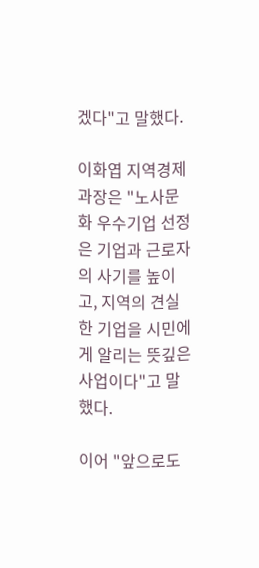겠다"고 말했다.

이화엽 지역경제과장은 "노사문화 우수기업 선정은 기업과 근로자의 사기를 높이고, 지역의 견실한 기업을 시민에게 알리는 뜻깊은 사업이다"고 말했다.

이어 "앞으로도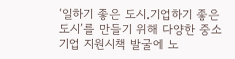‘일하기 좋은 도시․기업하기 좋은 도시’를 만들기 위해 다양한 중소기업 지원시책 발굴에 노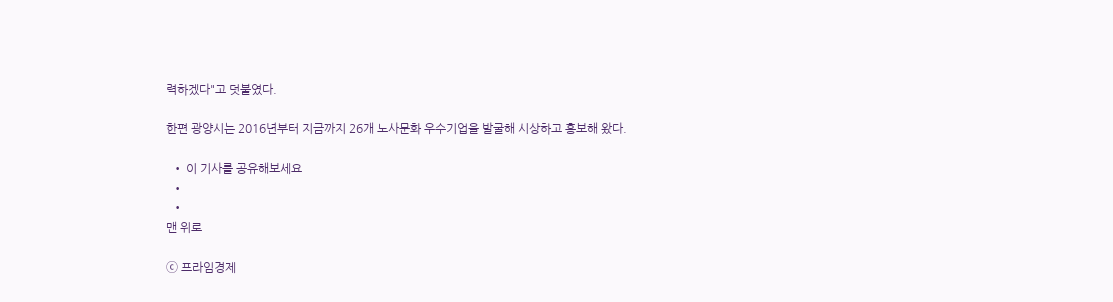력하겠다"고 덧붙였다.

한편 광양시는 2016년부터 지금까지 26개 노사문화 우수기업을 발굴해 시상하고 홍보해 왔다.

  • 이 기사를 공유해보세요
  •
  •
맨 위로

ⓒ 프라임경제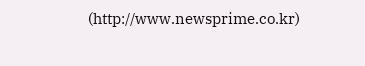(http://www.newsprime.co.kr)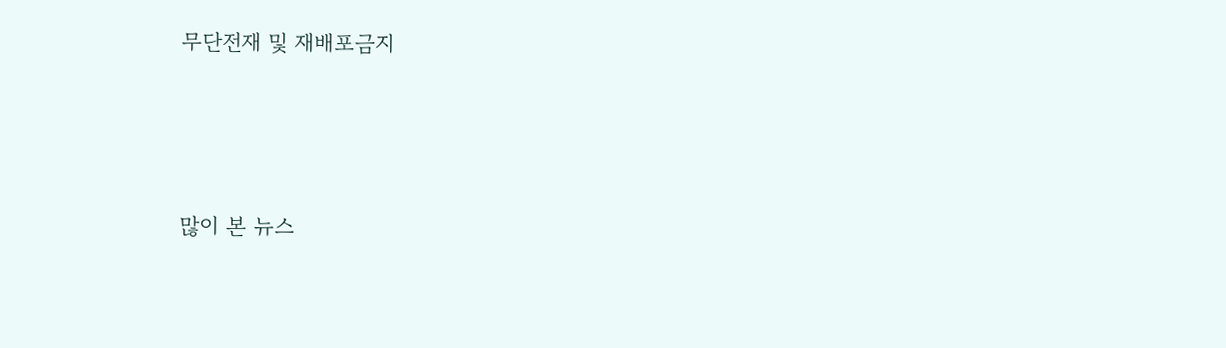무단전재 및 재배포금지






많이 본 뉴스